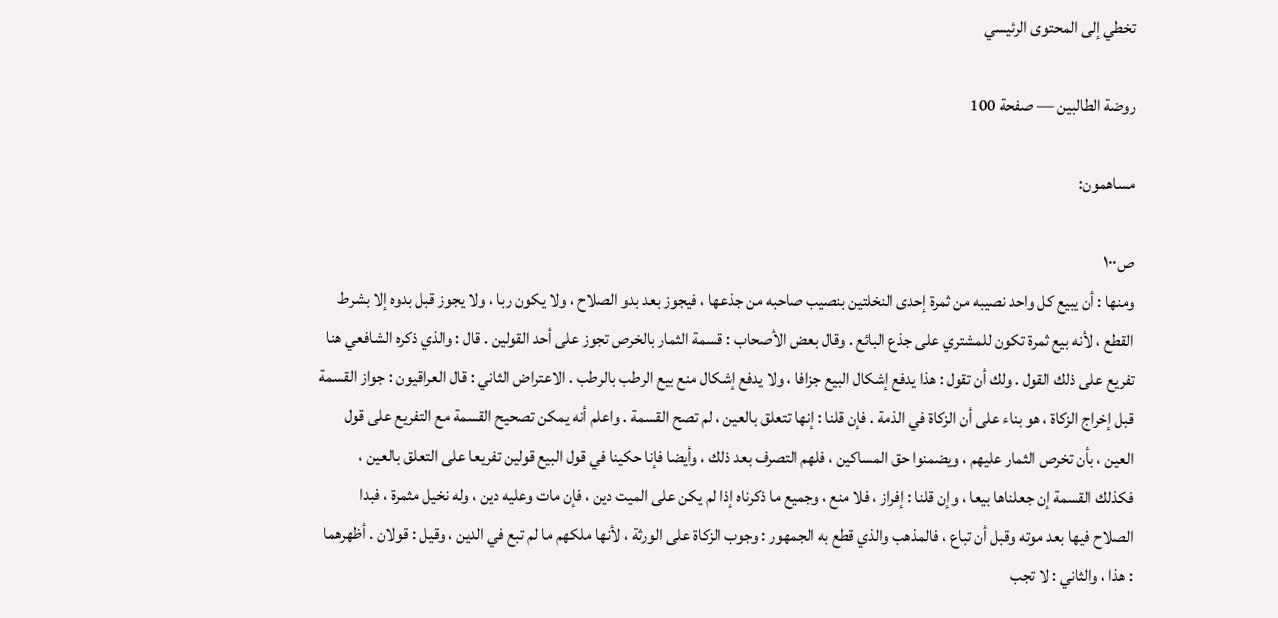تخطي إلى المحتوى الرئيسي

روضة الطالبين — صفحة 100

مساهمون:

ص١٠٠
ومنها : أن يبيع كل واحد نصيبه من ثمرة إحدى النخلتين بنصيب صاحبه من جذعها ، فيجوز بعد بدو الصلاح ، ولا يكون ربا ، ولا يجوز قبل بدوه إلا بشرط القطع ، لأنه بيع ثمرة تكون للمشتري على جذع البائع . وقال بعض الأصحاب : قسمة الثمار بالخرص تجوز على أحد القولين . قال : والذي ذكره الشافعي هنا تفريع على ذلك القول . ولك أن تقول : هذا يدفع إشكال البيع جزافا ، ولا يدفع إشكال منع بيع الرطب بالرطب . الاعتراض الثاني : قال العراقيون : جواز القسمة قبل إخراج الزكاة ، هو بناء على أن الزكاة في الذمة . فإن قلنا : إنها تتعلق بالعين ، لم تصح القسمة . واعلم أنه يمكن تصحيح القسمة مع التفريع على قول العين ، بأن تخرص الثمار عليهم ، ويضمنوا حق المساكين ، فلهم التصرف بعد ذلك ، وأيضا فإنا حكينا في قول البيع قولين تفريعا على التعلق بالعين ، فكذلك القسمة إن جعلناها بيعا ، وإن قلنا : إفراز ، فلا منع ، وجميع ما ذكرناه إذا لم يكن على الميت دين ، فإن مات وعليه دين ، وله نخيل مثمرة ، فبدا الصلاح فيها بعد موته وقبل أن تباع ، فالمذهب والذي قطع به الجمهور : وجوب الزكاة على الورثة ، لأنها ملكهم ما لم تبع في الدين ، وقيل : قولان . أظهرهما : هذا ، والثاني : لا تجب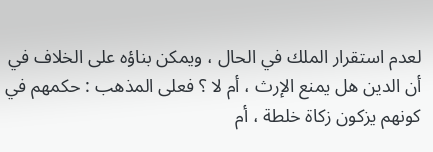لعدم استقرار الملك في الحال ، ويمكن بناؤه على الخلاف في أن الدين هل يمنع الإرث ، أم لا ؟ فعلى المذهب : حكمهم في كونهم يزكون زكاة خلطة ، أم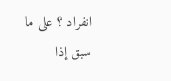انفراد ؟ على ما سبق إذا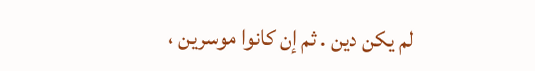لم يكن دين . ثم إن كانوا موسرين ،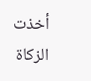أخذت الزكاة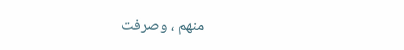منهم ، وصرفت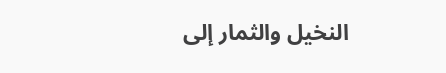النخيل والثمار إلى